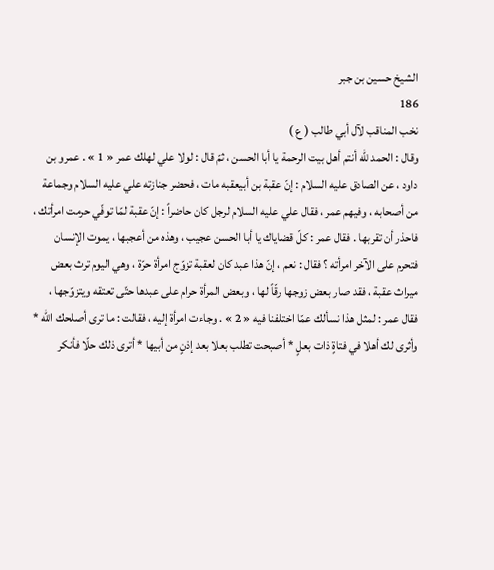الشيخ حسين بن جبر
186
نخب المناقب لآل أبي طالب ( ع )
وقال : الحمد للّه أنتم أهل بيت الرحمة يا أبا الحسن ، ثمّ قال : لولا علي لهلك عمر « 1 » . عمرو بن داود ، عن الصادق عليه السلام : إنّ عقبة بن أبيعقبه مات ، فحضر جنازته علي عليه السلام وجماعة من أصحابه ، وفيهم عمر ، فقال علي عليه السلام لرجل كان حاضراً : إنّ عقبة لمّا توفّي حرمت امرأتك ، فاحذر أن تقربها . فقال عمر : كلّ قضاياك يا أبا الحسن عجيب ، وهذه من أعجبها ، يموت الإنسان فتحرم على الآخر امرأته ؟ فقال : نعم ، إنّ هذا عبد كان لعقبة تزوّج امرأة حرّة ، وهي اليوم ترث بعض ميراث عقبة ، فقد صار بعض زوجها رقّاً لها ، وبعض المرأة حرام على عبدها حتّى تعتقه ويتزوّجها ، فقال عمر : لمثل هذا نسألك عمّا اختلفنا فيه « 2 » . وجاءت امرأة إليه ، فقالت : ما ترى أصلحك اللّه * وأثرى لك أهلا في فتاةٍ ذات بعلٍ * أصبحت تطلب بعلا بعد إذنٍ من أبيها * أترى ذلك حلّا فأنكر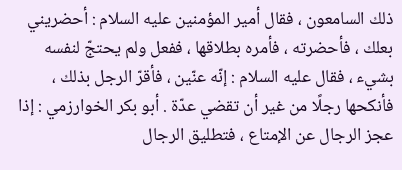ذلك السامعون ، فقال أمير المؤمنين عليه السلام : أحضريني بعلك ، فأحضرته ، فأمره بطلاقها ، ففعل ولم يحتجّ لنفسه بشيء ، فقال عليه السلام : إنّه عنّين ، فأقرّ الرجل بذلك ، فأنكحها رجلًا من غير أن تقضي عدّة . أبو بكر الخوارزمي : إذا عجز الرجال عن الإمتاع ، فتطليق الرجال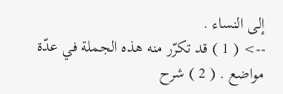إلى النساء .
--> ( 1 ) قد تكرّر منه هذه الجملة في عدّة مواضع . ( 2 ) شرح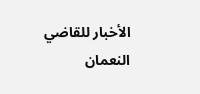الأخبار للقاضي النعمان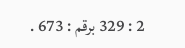2 : 329 برقم : 673 .